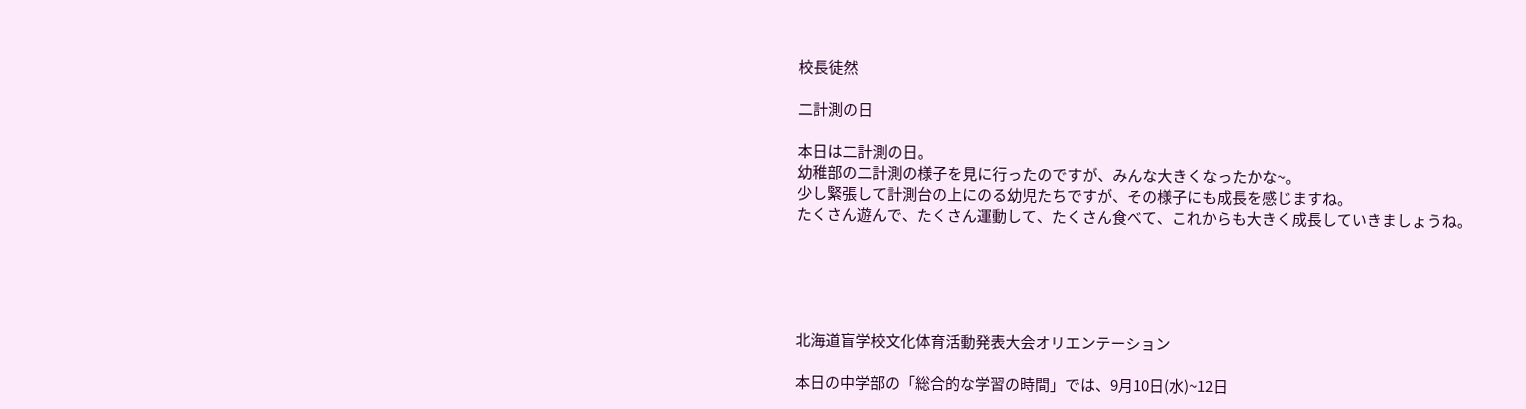校長徒然

二計測の日

本日は二計測の日。
幼稚部の二計測の様子を見に行ったのですが、みんな大きくなったかな~。
少し緊張して計測台の上にのる幼児たちですが、その様子にも成長を感じますね。
たくさん遊んで、たくさん運動して、たくさん食べて、これからも大きく成長していきましょうね。





北海道盲学校文化体育活動発表大会オリエンテーション

本日の中学部の「総合的な学習の時間」では、9月10日(水)~12日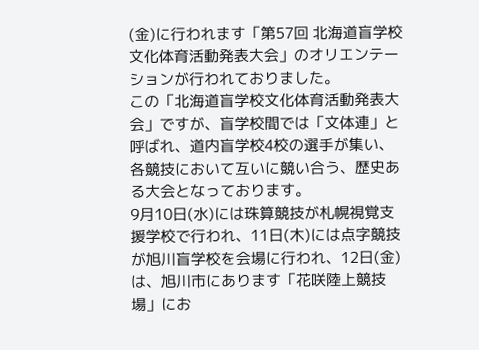(金)に行われます「第57回 北海道盲学校文化体育活動発表大会」のオリエンテーションが行われておりました。
この「北海道盲学校文化体育活動発表大会」ですが、盲学校間では「文体連」と呼ばれ、道内盲学校4校の選手が集い、各競技において互いに競い合う、歴史ある大会となっております。
9月10日(水)には珠算競技が札幌視覚支援学校で行われ、11日(木)には点字競技が旭川盲学校を会場に行われ、12日(金)は、旭川市にあります「花咲陸上競技場」にお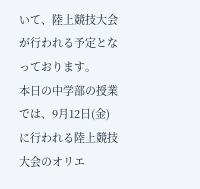いて、陸上競技大会が行われる予定となっております。
本日の中学部の授業では、9月12日(金)に行われる陸上競技大会のオリエ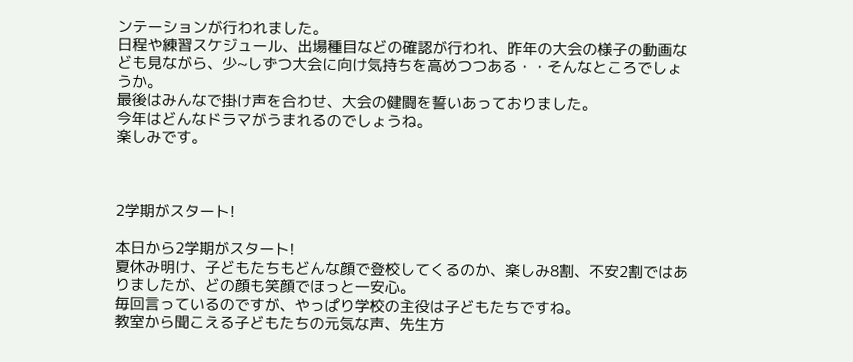ンテーションが行われました。
日程や練習スケジュール、出場種目などの確認が行われ、昨年の大会の様子の動画なども見ながら、少~しずつ大会に向け気持ちを高めつつある・・そんなところでしょうか。
最後はみんなで掛け声を合わせ、大会の健闘を誓いあっておりました。
今年はどんなドラマがうまれるのでしょうね。
楽しみです。



2学期がスタート!

本日から2学期がスタート!
夏休み明け、子どもたちもどんな顔で登校してくるのか、楽しみ8割、不安2割ではありましたが、どの顔も笑顔でほっと一安心。
毎回言っているのですが、やっぱり学校の主役は子どもたちですね。
教室から聞こえる子どもたちの元気な声、先生方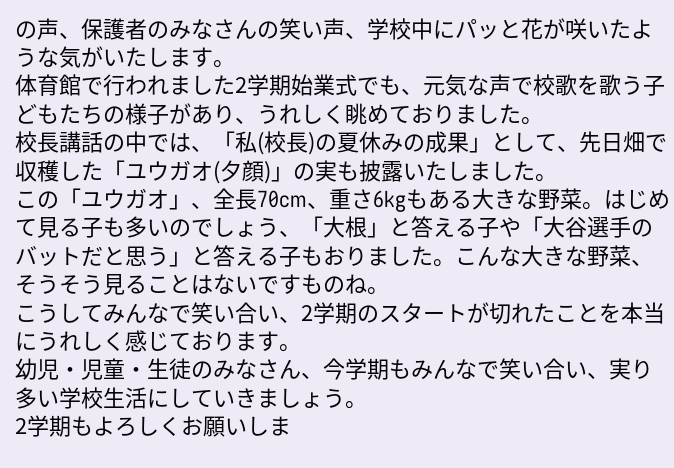の声、保護者のみなさんの笑い声、学校中にパッと花が咲いたような気がいたします。
体育館で行われました2学期始業式でも、元気な声で校歌を歌う子どもたちの様子があり、うれしく眺めておりました。
校長講話の中では、「私(校長)の夏休みの成果」として、先日畑で収穫した「ユウガオ(夕顔)」の実も披露いたしました。
この「ユウガオ」、全長70cm、重さ6kgもある大きな野菜。はじめて見る子も多いのでしょう、「大根」と答える子や「大谷選手のバットだと思う」と答える子もおりました。こんな大きな野菜、そうそう見ることはないですものね。
こうしてみんなで笑い合い、2学期のスタートが切れたことを本当にうれしく感じております。
幼児・児童・生徒のみなさん、今学期もみんなで笑い合い、実り多い学校生活にしていきましょう。
2学期もよろしくお願いしま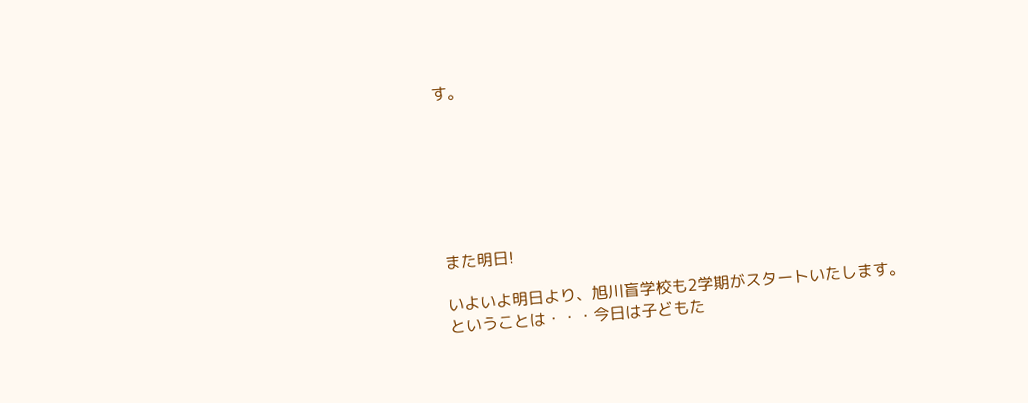す。







また明日!

いよいよ明日より、旭川盲学校も2学期がスタートいたします。
ということは・・・今日は子どもた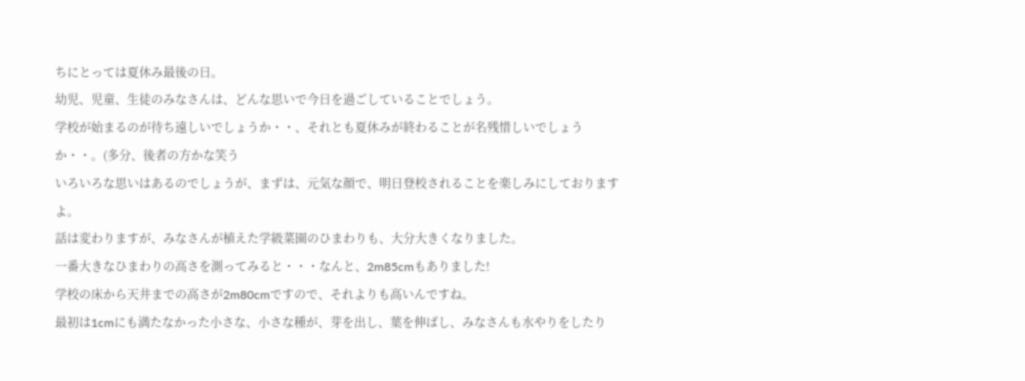ちにとっては夏休み最後の日。
幼児、児童、生徒のみなさんは、どんな思いで今日を過ごしていることでしょう。
学校が始まるのが待ち遠しいでしょうか・・、それとも夏休みが終わることが名残惜しいでしょうか・・。(多分、後者の方かな笑う
いろいろな思いはあるのでしょうが、まずは、元気な顔で、明日登校されることを楽しみにしておりますよ。
話は変わりますが、みなさんが植えた学級菜園のひまわりも、大分大きくなりました。
一番大きなひまわりの高さを測ってみると・・・なんと、2m85cmもありました!
学校の床から天井までの高さが2m80cmですので、それよりも高いんですね。
最初は1cmにも満たなかった小さな、小さな種が、芽を出し、葉を伸ばし、みなさんも水やりをしたり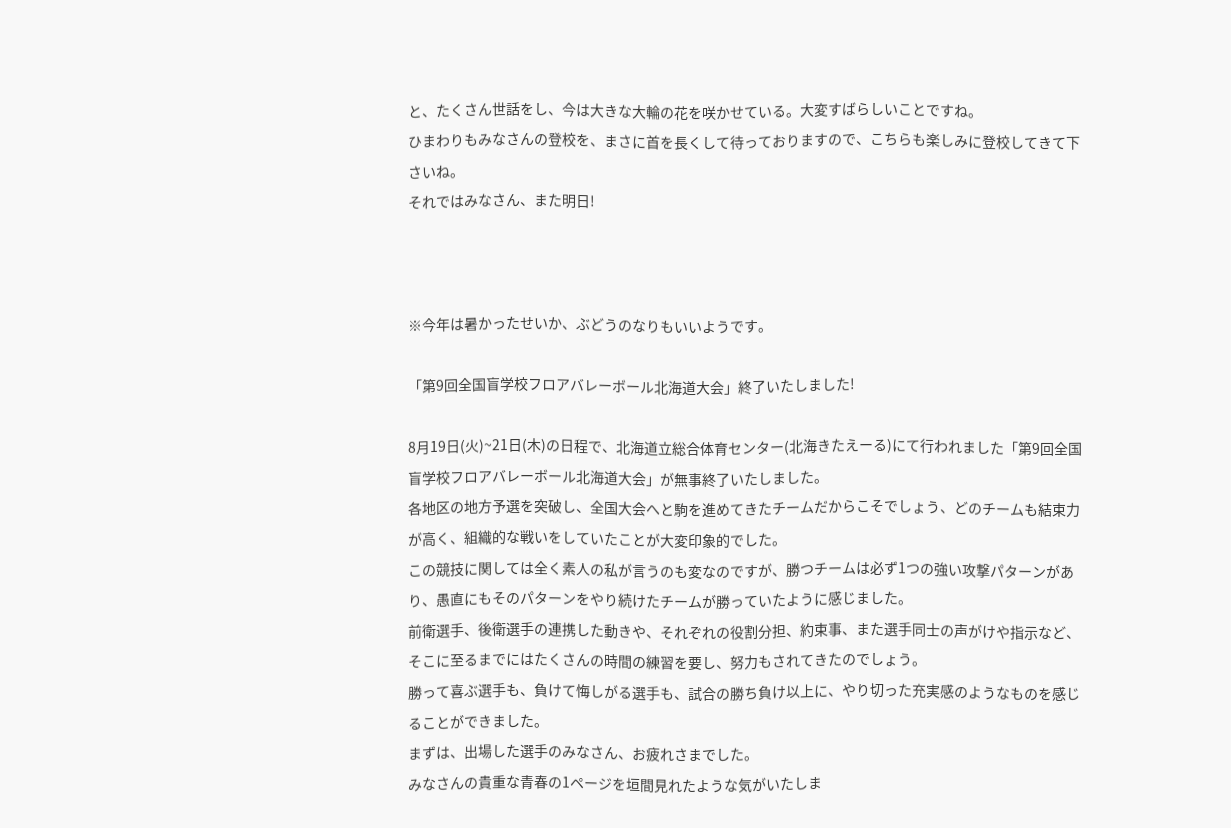と、たくさん世話をし、今は大きな大輪の花を咲かせている。大変すばらしいことですね。
ひまわりもみなさんの登校を、まさに首を長くして待っておりますので、こちらも楽しみに登校してきて下さいね。
それではみなさん、また明日!



※今年は暑かったせいか、ぶどうのなりもいいようです。

「第9回全国盲学校フロアバレーボール北海道大会」終了いたしました!

8月19日(火)~21日(木)の日程で、北海道立総合体育センター(北海きたえーる)にて行われました「第9回全国盲学校フロアバレーボール北海道大会」が無事終了いたしました。
各地区の地方予選を突破し、全国大会へと駒を進めてきたチームだからこそでしょう、どのチームも結束力が高く、組織的な戦いをしていたことが大変印象的でした。
この競技に関しては全く素人の私が言うのも変なのですが、勝つチームは必ず1つの強い攻撃パターンがあり、愚直にもそのパターンをやり続けたチームが勝っていたように感じました。
前衛選手、後衛選手の連携した動きや、それぞれの役割分担、約束事、また選手同士の声がけや指示など、そこに至るまでにはたくさんの時間の練習を要し、努力もされてきたのでしょう。
勝って喜ぶ選手も、負けて悔しがる選手も、試合の勝ち負け以上に、やり切った充実感のようなものを感じることができました。
まずは、出場した選手のみなさん、お疲れさまでした。
みなさんの貴重な青春の1ページを垣間見れたような気がいたしま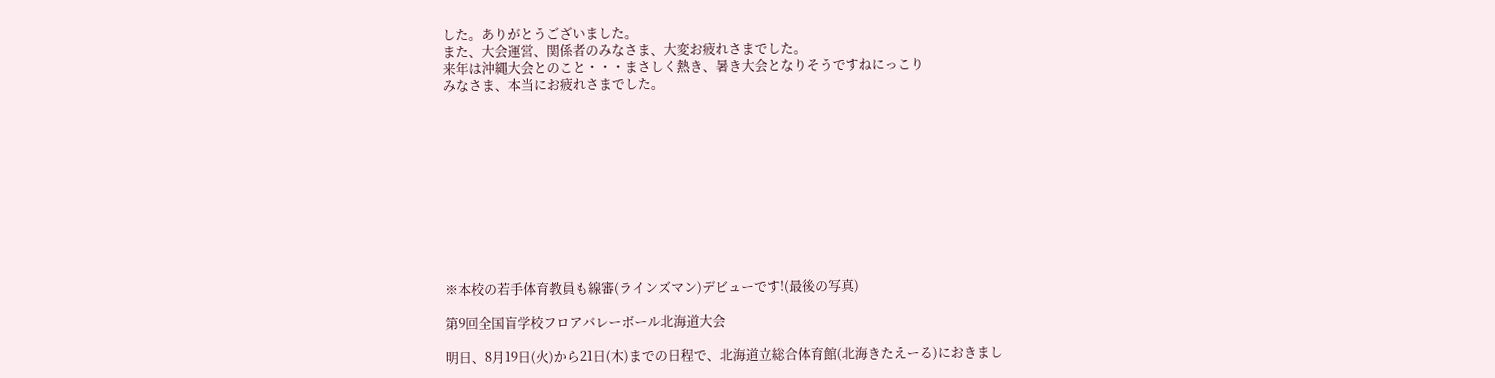した。ありがとうございました。
また、大会運営、関係者のみなさま、大変お疲れさまでした。
来年は沖縄大会とのこと・・・まさしく熱き、暑き大会となりそうですねにっこり
みなさま、本当にお疲れさまでした。











※本校の若手体育教員も線審(ラインズマン)デビューです!(最後の写真)

第9回全国盲学校フロアバレーボール北海道大会

明日、8月19日(火)から21日(木)までの日程で、北海道立総合体育館(北海きたえーる)におきまし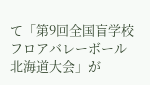て「第9回全国盲学校フロアバレーボール北海道大会」が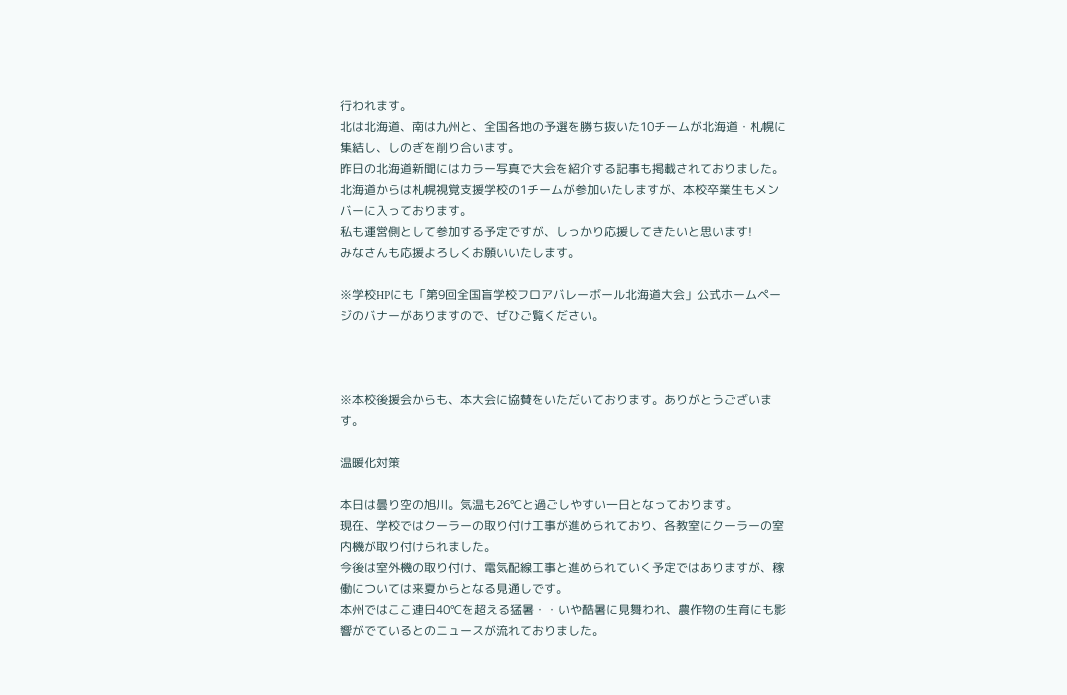行われます。
北は北海道、南は九州と、全国各地の予選を勝ち抜いた10チームが北海道・札幌に集結し、しのぎを削り合います。
昨日の北海道新聞にはカラー写真で大会を紹介する記事も掲載されておりました。
北海道からは札幌視覚支援学校の1チームが参加いたしますが、本校卒業生もメンバーに入っております。
私も運営側として参加する予定ですが、しっかり応援してきたいと思います!
みなさんも応援よろしくお願いいたします。

※学校HPにも「第9回全国盲学校フロアバレーボール北海道大会」公式ホームページのバナーがありますので、ぜひご覧ください。



※本校後援会からも、本大会に協賛をいただいております。ありがとうございます。

温暖化対策

本日は曇り空の旭川。気温も26℃と過ごしやすい一日となっております。
現在、学校ではクーラーの取り付け工事が進められており、各教室にクーラーの室内機が取り付けられました。
今後は室外機の取り付け、電気配線工事と進められていく予定ではありますが、稼働については来夏からとなる見通しです。
本州ではここ連日40℃を超える猛暑・・いや酷暑に見舞われ、農作物の生育にも影響がでているとのニュースが流れておりました。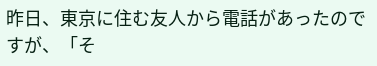昨日、東京に住む友人から電話があったのですが、「そ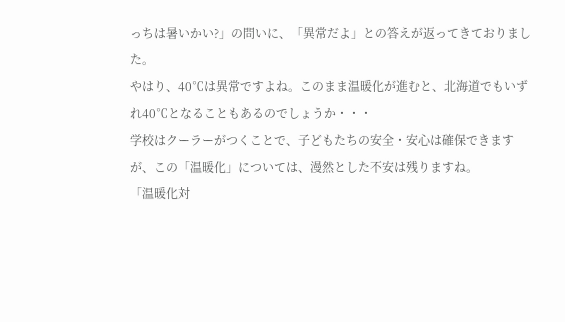っちは暑いかい?」の問いに、「異常だよ」との答えが返ってきておりました。
やはり、40℃は異常ですよね。このまま温暖化が進むと、北海道でもいずれ40℃となることもあるのでしょうか・・・
学校はクーラーがつくことで、子どもたちの安全・安心は確保できますが、この「温暖化」については、漫然とした不安は残りますね。
「温暖化対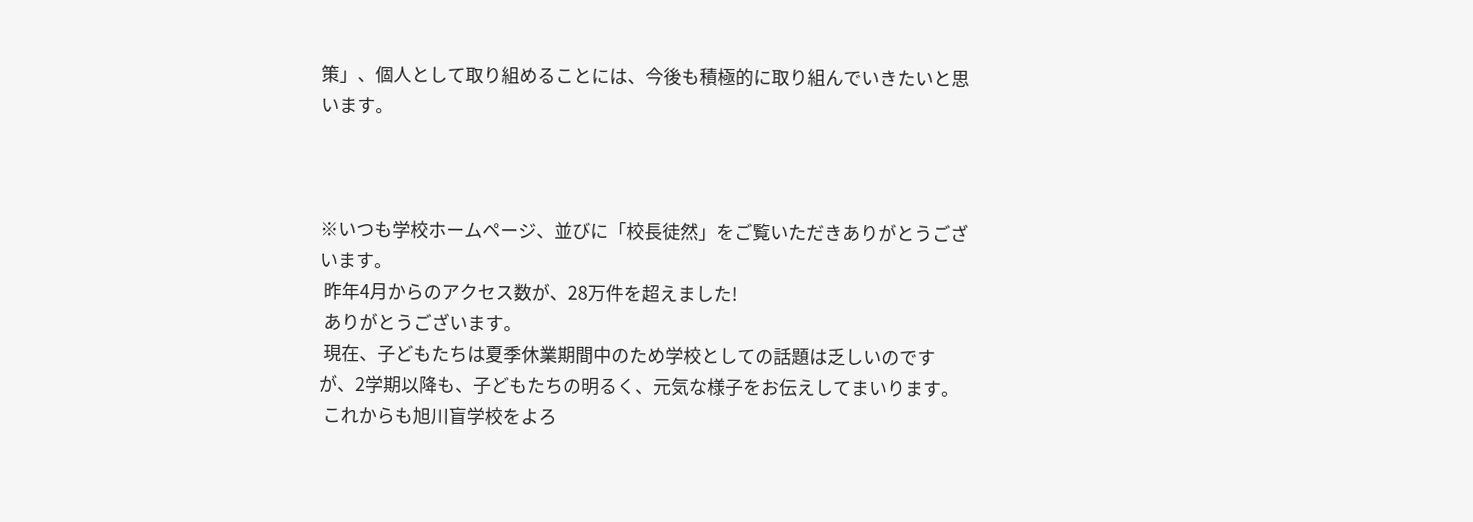策」、個人として取り組めることには、今後も積極的に取り組んでいきたいと思います。



※いつも学校ホームページ、並びに「校長徒然」をご覧いただきありがとうございます。
 昨年4月からのアクセス数が、28万件を超えました!
 ありがとうございます。
 現在、子どもたちは夏季休業期間中のため学校としての話題は乏しいのですが、2学期以降も、子どもたちの明るく、元気な様子をお伝えしてまいります。
 これからも旭川盲学校をよろ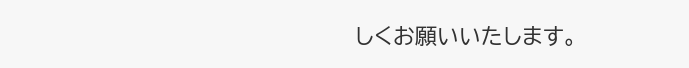しくお願いいたします。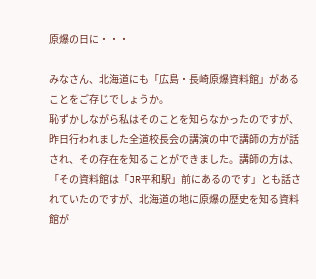原爆の日に・・・

みなさん、北海道にも「広島・長崎原爆資料館」があることをご存じでしょうか。
恥ずかしながら私はそのことを知らなかったのですが、昨日行われました全道校長会の講演の中で講師の方が話され、その存在を知ることができました。講師の方は、「その資料館は「JR平和駅」前にあるのです」とも話されていたのですが、北海道の地に原爆の歴史を知る資料館が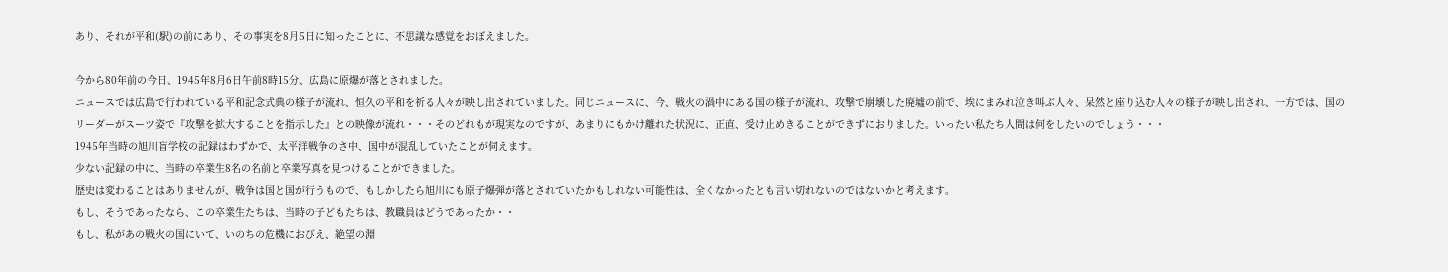あり、それが平和(駅)の前にあり、その事実を8月5日に知ったことに、不思議な感覚をおぼえました。

今から80年前の今日、1945年8月6日午前8時15分、広島に原爆が落とされました。
ニュースでは広島で行われている平和記念式典の様子が流れ、恒久の平和を祈る人々が映し出されていました。同じニュースに、今、戦火の渦中にある国の様子が流れ、攻撃で崩壊した廃墟の前で、埃にまみれ泣き叫ぶ人々、呆然と座り込む人々の様子が映し出され、一方では、国のリーダーがスーツ姿で『攻撃を拡大することを指示した』との映像が流れ・・・そのどれもが現実なのですが、あまりにもかけ離れた状況に、正直、受け止めきることができずにおりました。いったい私たち人間は何をしたいのでしょう・・・
1945年当時の旭川盲学校の記録はわずかで、太平洋戦争のさ中、国中が混乱していたことが伺えます。
少ない記録の中に、当時の卒業生8名の名前と卒業写真を見つけることができました。
歴史は変わることはありませんが、戦争は国と国が行うもので、もしかしたら旭川にも原子爆弾が落とされていたかもしれない可能性は、全くなかったとも言い切れないのではないかと考えます。
もし、そうであったなら、この卒業生たちは、当時の子どもたちは、教職員はどうであったか・・
もし、私があの戦火の国にいて、いのちの危機におびえ、絶望の淵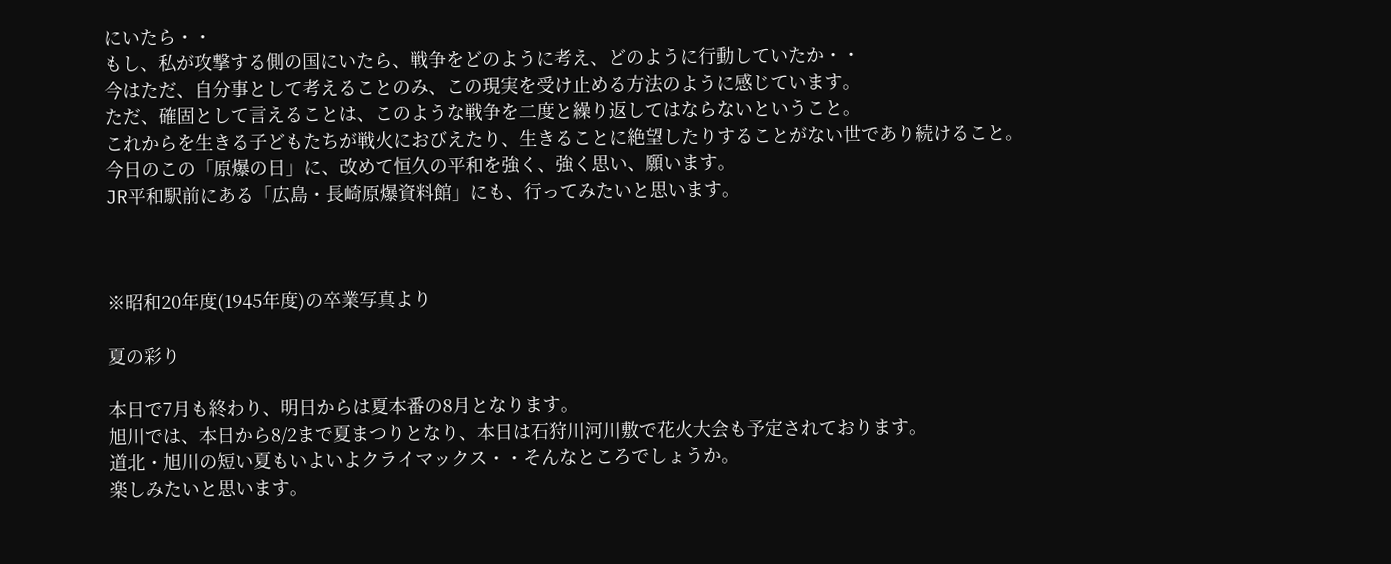にいたら・・
もし、私が攻撃する側の国にいたら、戦争をどのように考え、どのように行動していたか・・
今はただ、自分事として考えることのみ、この現実を受け止める方法のように感じています。
ただ、確固として言えることは、このような戦争を二度と繰り返してはならないということ。
これからを生きる子どもたちが戦火におびえたり、生きることに絶望したりすることがない世であり続けること。
今日のこの「原爆の日」に、改めて恒久の平和を強く、強く思い、願います。
JR平和駅前にある「広島・長崎原爆資料館」にも、行ってみたいと思います。



※昭和20年度(1945年度)の卒業写真より

夏の彩り

本日で7月も終わり、明日からは夏本番の8月となります。
旭川では、本日から8/2まで夏まつりとなり、本日は石狩川河川敷で花火大会も予定されております。
道北・旭川の短い夏もいよいよクライマックス・・そんなところでしょうか。
楽しみたいと思います。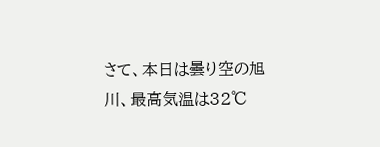さて、本日は曇り空の旭川、最高気温は32℃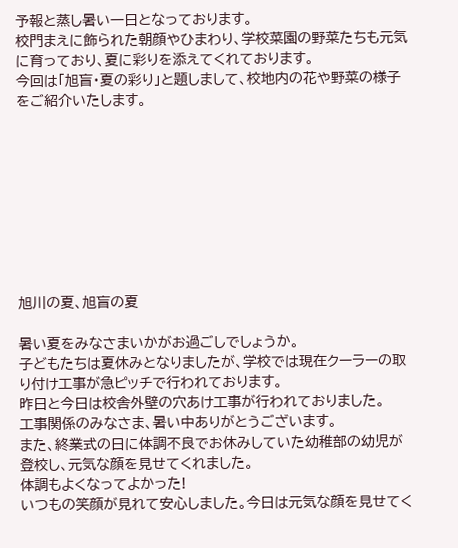予報と蒸し暑い一日となっております。
校門まえに飾られた朝顔やひまわり、学校菜園の野菜たちも元気に育っており、夏に彩りを添えてくれております。
今回は「旭盲・夏の彩り」と題しまして、校地内の花や野菜の様子をご紹介いたします。









旭川の夏、旭盲の夏

暑い夏をみなさまいかがお過ごしでしょうか。
子どもたちは夏休みとなりましたが、学校では現在クーラーの取り付け工事が急ピッチで行われております。
昨日と今日は校舎外壁の穴あけ工事が行われておりました。
工事関係のみなさま、暑い中ありがとうございます。
また、終業式の日に体調不良でお休みしていた幼稚部の幼児が登校し、元気な顔を見せてくれました。
体調もよくなってよかった!
いつもの笑顔が見れて安心しました。今日は元気な顔を見せてく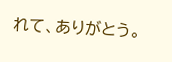れて、ありがとう。